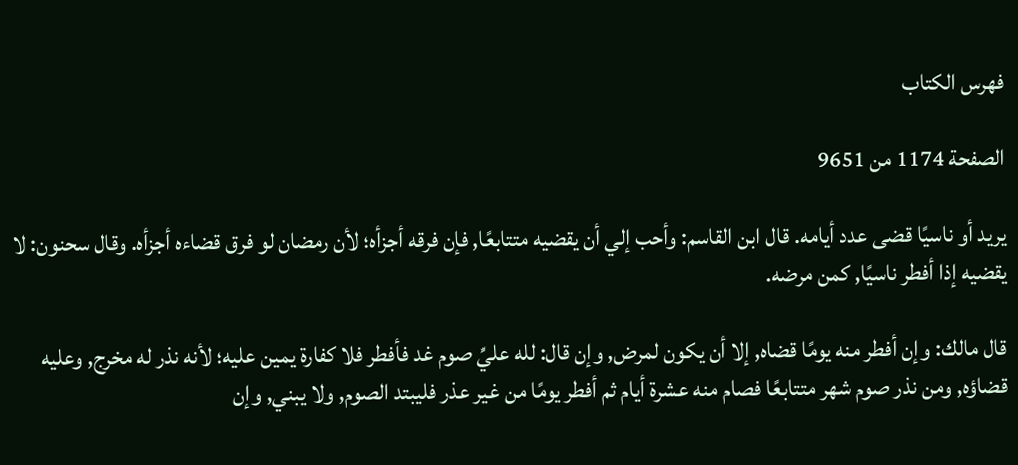فهرس الكتاب

الصفحة 1174 من 9651

يريد أو ناسيًا قضى عدد أيامه. قال ابن القاسم: وأحب إلي أن يقضيه متتابعًا, فإن فرقه أجزأه؛ لأن رمضان لو فرق قضاءه أجزأه. وقال سحنون: لا يقضيه إذا أفطر ناسيًا, كمن مرضه.

قال مالك: وإن أفطر منه يومًا قضاه, إلا أن يكون لمرض, وإن قال: لله عليِّ صوم غد فأفطر فلا كفارة يمين عليه؛ لأنه نذر له مخرج, وعليه قضاؤه, ومن نذر صوم شهر متتابعًا فصام منه عشرة أيام ثم أفطر يومًا من غير عذر فليبتد الصوم, ولا يبني, وإن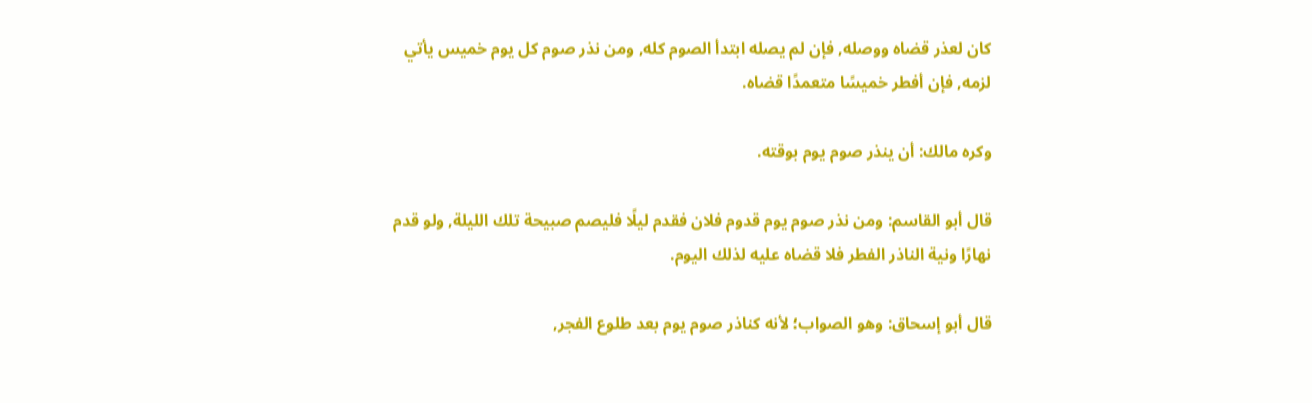كان لعذر قضاه ووصله, فإن لم يصله ابتدأ الصوم كله, ومن نذر صوم كل يوم خميس يأتي لزمه, فإن أفطر خميسًا متعمدًا قضاه.

وكره مالك: أن ينذر صوم يوم بوقته.

قال أبو القاسم: ومن نذر صوم يوم قدوم فلان فقدم ليلًا فليصم صبيحة تلك الليلة, ولو قدم نهارًا ونية الناذر الفطر فلا قضاه عليه لذلك اليوم.

قال أبو إسحاق: وهو الصواب؛ لأنه كناذر صوم يوم بعد طلوع الفجر,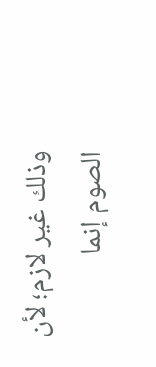وذلك غير لازم؛ لأن الصوم إنما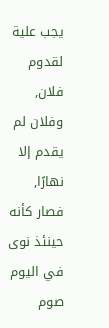يجب علية لقدوم فلان, وفلان لم يقدم إلا نهارًا, فصار كأنه حينئذ نوى في اليوم صوم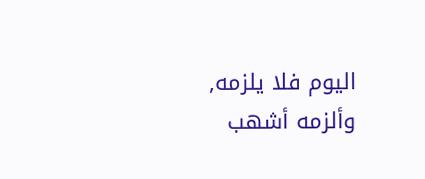اليوم فلا يلزمه, وألزمه أشهب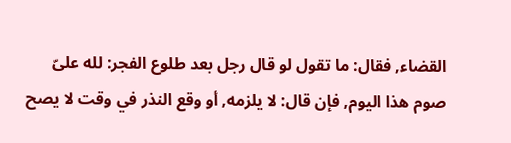القضاء, فقال: ما تقول لو قال رجل بعد طلوع الفجر: لله علىّ صوم هذا اليوم, فإن قال: لا يلزمه, أو وقع النذر في وقت لا يصح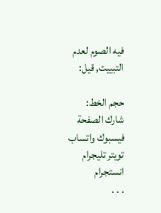فيه الصوم لعدم التبييت, قيل:

حجم الخط:
شارك الصفحة
فيسبوك واتساب تويتر تليجرام انستجرام
. . .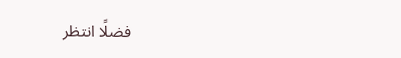فضلًا انتظر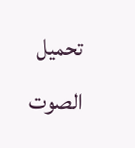تحميل الصوت